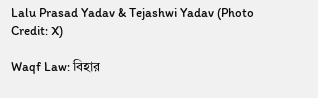Lalu Prasad Yadav & Tejashwi Yadav (Photo Credit: X)

Waqf Law: বিহার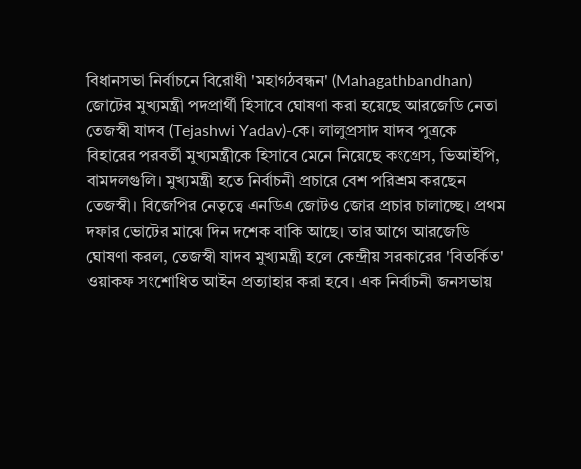বিধানসভা নির্বাচনে বিরোধী 'মহাগঠবন্ধন' (Mahagathbandhan) জোটের মুখ্যমন্ত্রী পদপ্রার্থী হিসাবে ঘোষণা করা হয়েছে আরজেডি নেতা তেজস্বী যাদব (Tejashwi Yadav)-কে। লালুপ্রসাদ যাদব পুত্রকে বিহারের পরবর্তী মুখ্যমন্ত্রীকে হিসাবে মেনে নিয়েছে কংগ্রেস, ভিআইপি, বামদলগুলি। মুখ্যমন্ত্রী হতে নির্বাচনী প্রচারে বেশ পরিশ্রম করছেন তেজস্বী। বিজেপির নেতৃত্বে এনডিএ জোটও জোর প্রচার চালাচ্ছে। প্রথম দফার ভোটের মাঝে দিন দশেক বাকি আছে। তার আগে আরজেডি ঘোষণা করল, তেজস্বী যাদব মুখ্যমন্ত্রী হলে কেন্দ্রীয় সরকারের 'বিতর্কিত' ওয়াকফ সংশোধিত আইন প্রত্যাহার করা হবে। এক নির্বাচনী জনসভায়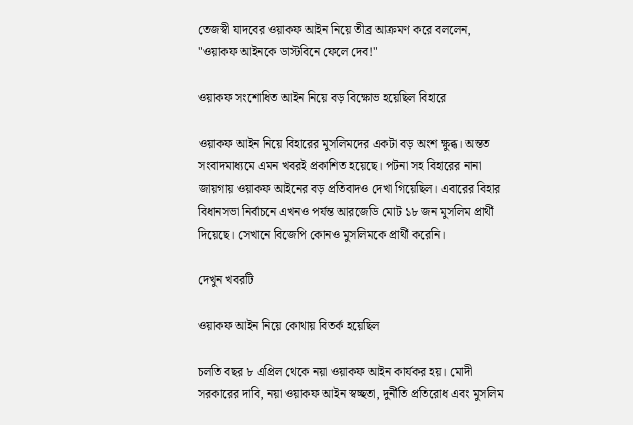তেজস্বী যাদবের ওয়াকফ আইন নিয়ে তীব্র আক্রমণ করে বললেন, "ওয়াকফ আইনকে ডাস্টবিনে ফেলে দেব!"

ওয়াকফ সংশোধিত আইন নিয়ে বড় বিক্ষোভ হয়েছিল বিহারে

ওয়াকফ আইন নিয়ে বিহারের মুসলিমদের একটা বড় অংশ ক্ষুব্ধ। অন্তত সংবাদমাধ্যমে এমন খবরই প্রকাশিত হয়েছে। পটনা সহ বিহারের নানা জায়গায় ওয়াকফ আইনের বড় প্রতিবাদও দেখা গিয়েছিল। এবারের বিহার বিধানসভা নির্বাচনে এখনও পর্যন্ত আরজেডি মোট ১৮ জন মুসলিম প্রার্থী দিয়েছে। সেখানে বিজেপি কোনও মুসলিমকে প্রার্থী করেনি।

দেখুন খবরটি

ওয়াকফ আইন নিয়ে কোথায় বিতর্ক হয়েছিল

চলতি বছর ৮ এপ্রিল থেকে নয়া ওয়াকফ আইন কার্যকর হয়। মোদী সরকারের দাবি, নয়া ওয়াকফ আইন স্বচ্ছতা, দুর্নীতি প্রতিরোধ এবং মুসলিম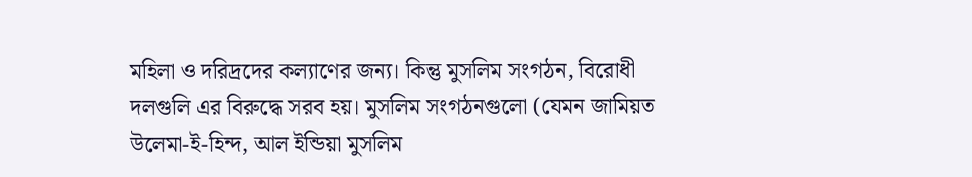মহিলা ও দরিদ্রদের কল্যাণের জন্য। কিন্তু মুসলিম সংগঠন, বিরোধী দলগুলি এর বিরুদ্ধে সরব হয়। মুসলিম সংগঠনগুলো (যেমন জামিয়ত উলেমা-ই-হিন্দ, আল ইন্ডিয়া মুসলিম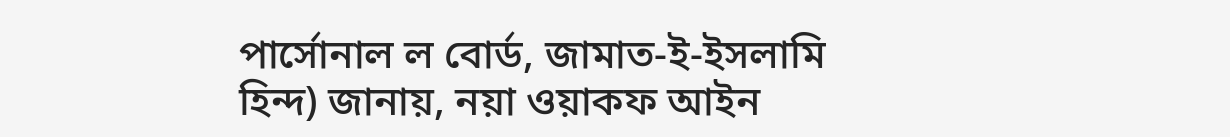পার্সোনাল ল বোর্ড, জামাত-ই-ইসলামি হিন্দ) জানায়, নয়া ওয়াকফ আইন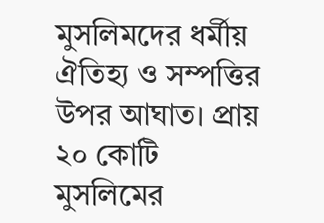মুসলিমদের ধর্মীয় ঐতিহ্য ও সম্পত্তির উপর আঘাত। প্রায় ২০ কোটি মুসলিমের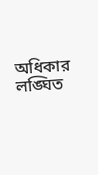অধিকার লঙ্ঘিত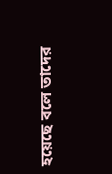হয়েছে বলে তাদের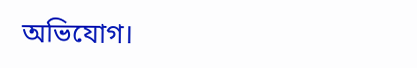অভিযোগ।